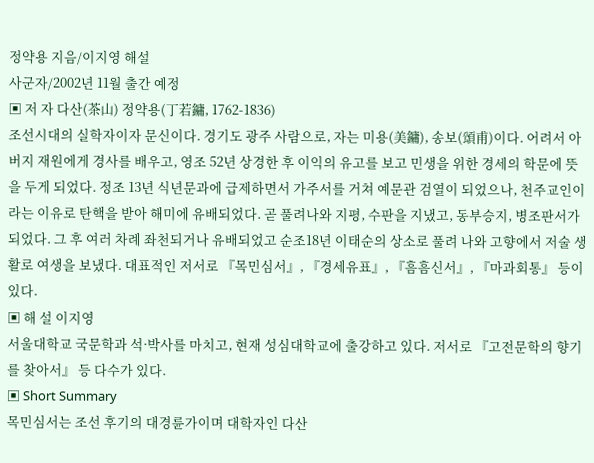정약용 지음/이지영 해설
사군자/2002년 11월 출간 예정
▣ 저 자 다산(茶山) 정약용(丁若鏞, 1762-1836)
조선시대의 실학자이자 문신이다. 경기도 광주 사람으로, 자는 미용(美鏞), 송보(頌甫)이다. 어려서 아버지 재원에게 경사를 배우고, 영조 52년 상경한 후 이익의 유고를 보고 민생을 위한 경세의 학문에 뜻을 두게 되었다. 정조 13년 식년문과에 급제하면서 가주서를 거쳐 예문관 검열이 되었으나, 천주교인이라는 이유로 탄핵을 받아 해미에 유배되었다. 곧 풀려나와 지평, 수판을 지냈고, 동부승지, 병조판서가 되었다. 그 후 여러 차례 좌천되거나 유배되었고 순조18년 이태순의 상소로 풀려 나와 고향에서 저술 생활로 여생을 보냈다. 대표적인 저서로 『목민심서』, 『경세유표』, 『흠흠신서』, 『마과회통』 등이 있다.
▣ 해 설 이지영
서울대학교 국문학과 석·박사를 마치고, 현재 성심대학교에 출강하고 있다. 저서로 『고전문학의 향기를 찾아서』 등 다수가 있다.
▣ Short Summary
목민심서는 조선 후기의 대경륜가이며 대학자인 다산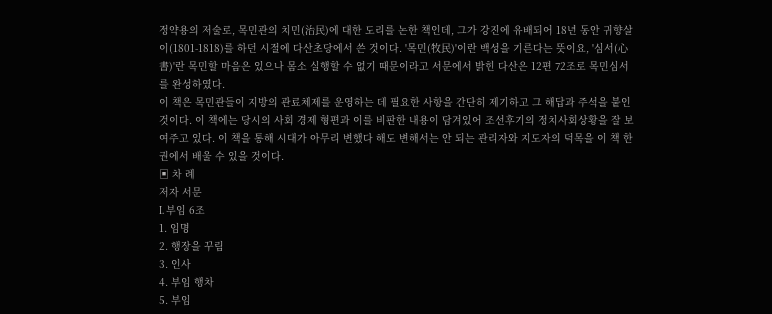정약용의 저술로, 목민관의 치민(治民)에 대한 도리를 논한 책인데, 그가 강진에 유배되어 18년 동안 귀향살이(1801-1818)를 하던 시절에 다산초당에서 쓴 것이다. '목민(牧民)'이란 백성을 기른다는 뜻이요, '심서(心書)'란 목민할 마음은 있으나 몸소 실행할 수 없기 때문이라고 서문에서 밝힌 다산은 12편 72조로 목민심서를 완성하였다.
이 책은 목민관들이 지방의 관료체제를 운영하는 데 필요한 사항을 간단히 제기하고 그 해답과 주석을 붙인 것이다. 이 책에는 당시의 사회 경제 형편과 이를 비판한 내용이 담겨있어 조선후기의 정치사회상황을 잘 보여주고 있다. 이 책을 통해 시대가 아무리 변했다 해도 변해서는 안 되는 관리자와 지도자의 덕목을 이 책 한 권에서 배울 수 있을 것이다.
▣ 차 례
저자 서문
I. 부임 6조
1. 임명
2. 행장을 꾸림
3. 인사
4. 부임 행차
5. 부임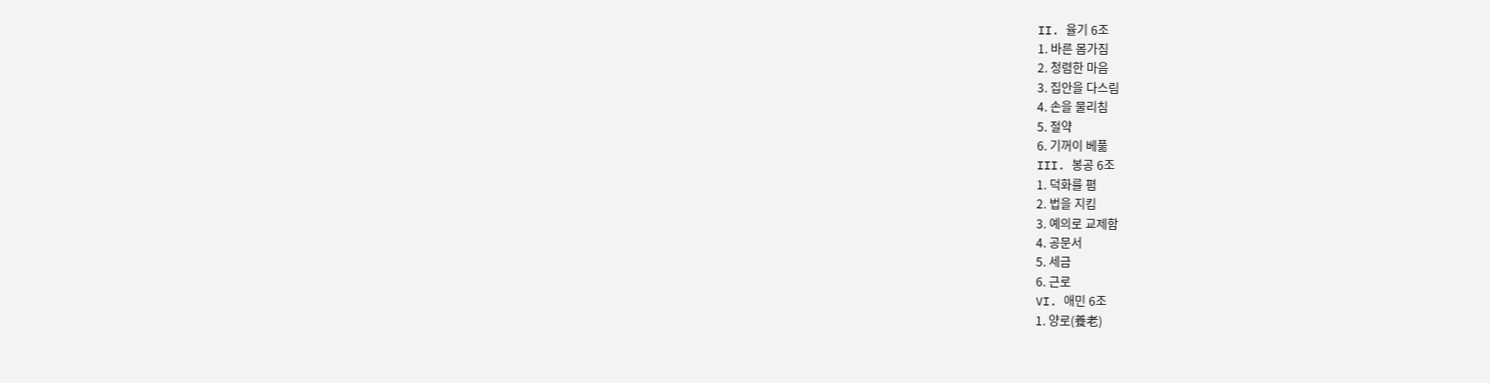II. 율기 6조
1. 바른 몸가짐
2. 청렴한 마음
3. 집안을 다스림
4. 손을 물리침
5. 절약
6. 기꺼이 베풂
III. 봉공 6조
1. 덕화를 폄
2. 법을 지킴
3. 예의로 교제함
4. 공문서
5. 세금
6. 근로
VI. 애민 6조
1. 양로(養老)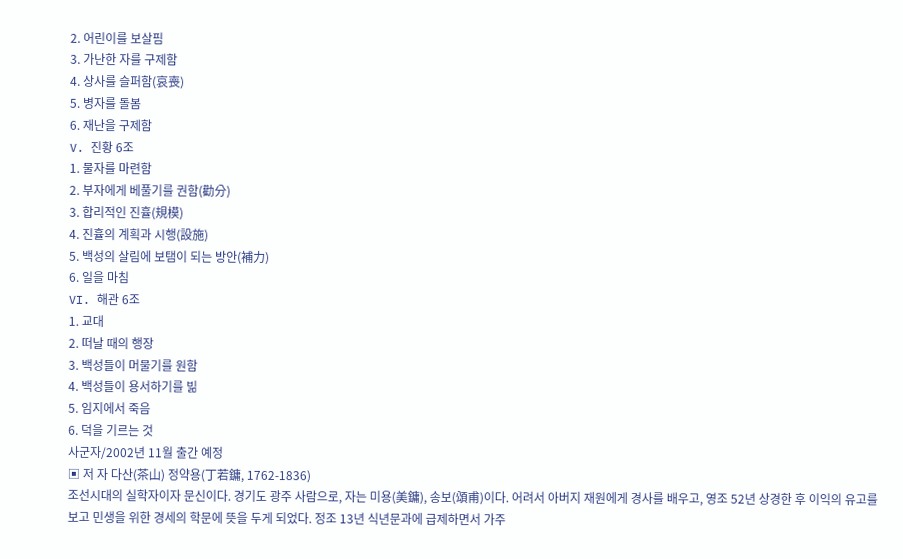2. 어린이를 보살핌
3. 가난한 자를 구제함
4. 상사를 슬퍼함(哀喪)
5. 병자를 돌봄
6. 재난을 구제함
V. 진황 6조
1. 물자를 마련함
2. 부자에게 베풀기를 권함(勸分)
3. 합리적인 진휼(規模)
4. 진휼의 계획과 시행(設施)
5. 백성의 살림에 보탬이 되는 방안(補力)
6. 일을 마침
VI. 해관 6조
1. 교대
2. 떠날 때의 행장
3. 백성들이 머물기를 원함
4. 백성들이 용서하기를 빎
5. 임지에서 죽음
6. 덕을 기르는 것
사군자/2002년 11월 출간 예정
▣ 저 자 다산(茶山) 정약용(丁若鏞, 1762-1836)
조선시대의 실학자이자 문신이다. 경기도 광주 사람으로, 자는 미용(美鏞), 송보(頌甫)이다. 어려서 아버지 재원에게 경사를 배우고, 영조 52년 상경한 후 이익의 유고를 보고 민생을 위한 경세의 학문에 뜻을 두게 되었다. 정조 13년 식년문과에 급제하면서 가주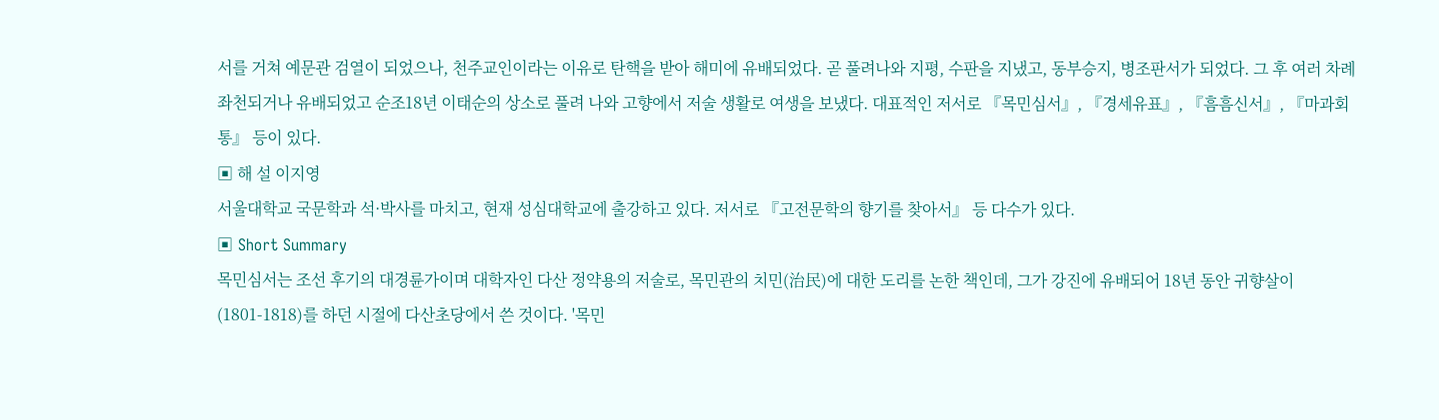서를 거쳐 예문관 검열이 되었으나, 천주교인이라는 이유로 탄핵을 받아 해미에 유배되었다. 곧 풀려나와 지평, 수판을 지냈고, 동부승지, 병조판서가 되었다. 그 후 여러 차례 좌천되거나 유배되었고 순조18년 이태순의 상소로 풀려 나와 고향에서 저술 생활로 여생을 보냈다. 대표적인 저서로 『목민심서』, 『경세유표』, 『흠흠신서』, 『마과회통』 등이 있다.
▣ 해 설 이지영
서울대학교 국문학과 석·박사를 마치고, 현재 성심대학교에 출강하고 있다. 저서로 『고전문학의 향기를 찾아서』 등 다수가 있다.
▣ Short Summary
목민심서는 조선 후기의 대경륜가이며 대학자인 다산 정약용의 저술로, 목민관의 치민(治民)에 대한 도리를 논한 책인데, 그가 강진에 유배되어 18년 동안 귀향살이(1801-1818)를 하던 시절에 다산초당에서 쓴 것이다. '목민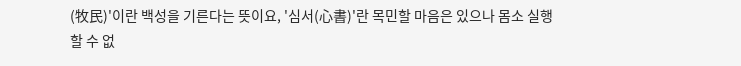(牧民)'이란 백성을 기른다는 뜻이요, '심서(心書)'란 목민할 마음은 있으나 몸소 실행할 수 없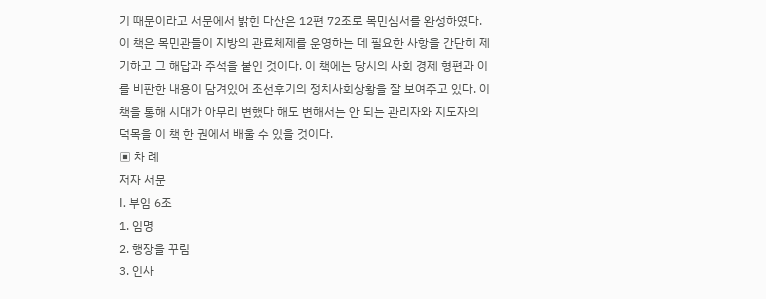기 때문이라고 서문에서 밝힌 다산은 12편 72조로 목민심서를 완성하였다.
이 책은 목민관들이 지방의 관료체제를 운영하는 데 필요한 사항을 간단히 제기하고 그 해답과 주석을 붙인 것이다. 이 책에는 당시의 사회 경제 형편과 이를 비판한 내용이 담겨있어 조선후기의 정치사회상황을 잘 보여주고 있다. 이 책을 통해 시대가 아무리 변했다 해도 변해서는 안 되는 관리자와 지도자의 덕목을 이 책 한 권에서 배울 수 있을 것이다.
▣ 차 례
저자 서문
I. 부임 6조
1. 임명
2. 행장을 꾸림
3. 인사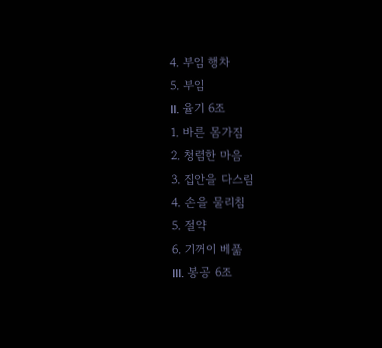4. 부임 행차
5. 부임
II. 율기 6조
1. 바른 몸가짐
2. 청렴한 마음
3. 집안을 다스림
4. 손을 물리침
5. 절약
6. 기꺼이 베풂
III. 봉공 6조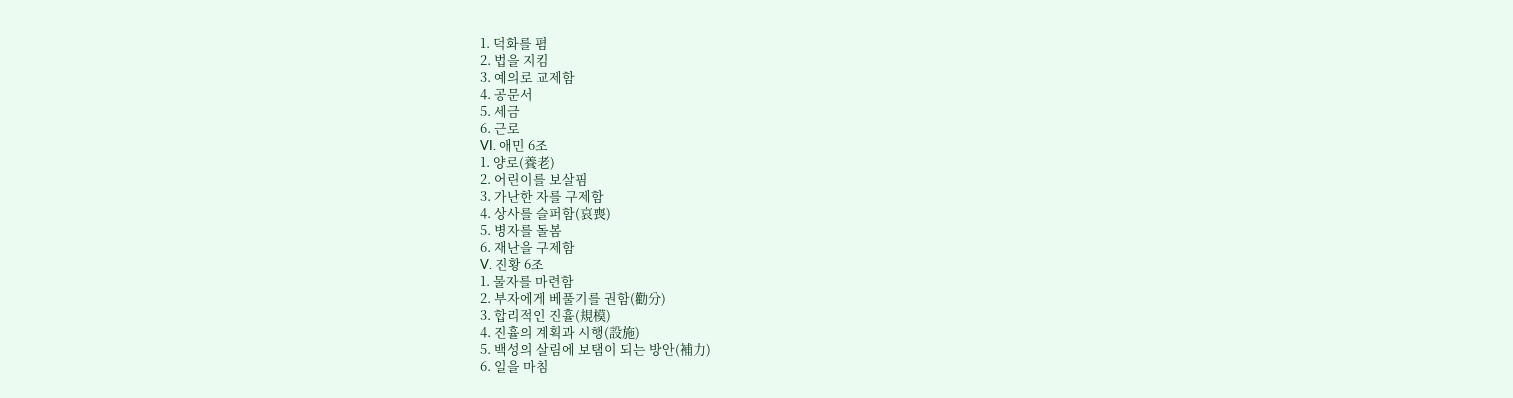1. 덕화를 폄
2. 법을 지킴
3. 예의로 교제함
4. 공문서
5. 세금
6. 근로
VI. 애민 6조
1. 양로(養老)
2. 어린이를 보살핌
3. 가난한 자를 구제함
4. 상사를 슬퍼함(哀喪)
5. 병자를 돌봄
6. 재난을 구제함
V. 진황 6조
1. 물자를 마련함
2. 부자에게 베풀기를 권함(勸分)
3. 합리적인 진휼(規模)
4. 진휼의 계획과 시행(設施)
5. 백성의 살림에 보탬이 되는 방안(補力)
6. 일을 마침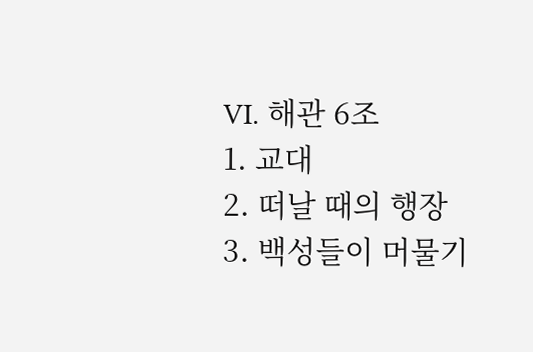VI. 해관 6조
1. 교대
2. 떠날 때의 행장
3. 백성들이 머물기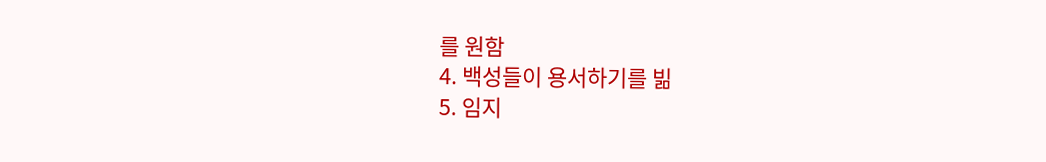를 원함
4. 백성들이 용서하기를 빎
5. 임지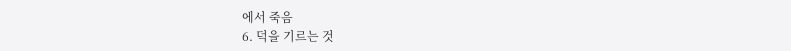에서 죽음
6. 덕을 기르는 것